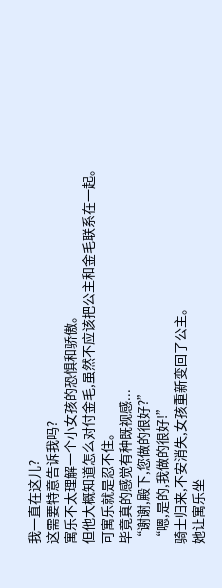我一直在这儿?
这需要特意告诉我吗?
寓乐不太理解一个小女孩的恐惧和骄傲。
但他大概知道怎么对付金毛,虽然不应该把公主和金毛联系在一起。
可寓乐就是忍不住。
毕竟真的感觉有种既视感...
“谢谢,殿下,您做的很好?”
“嗯,是的,我做的很好!”
骑士归来,不安消失,女孩重新变回了公主。
她让寓乐坐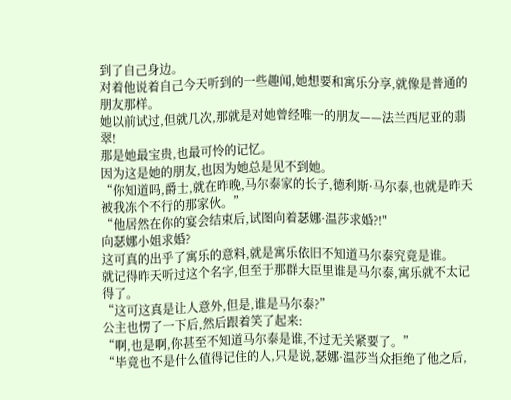到了自己身边。
对着他说着自己今天听到的一些趣闻,她想要和寓乐分享,就像是普通的朋友那样。
她以前试过,但就几次,那就是对她曾经唯一的朋友——法兰西尼亚的翡翠!
那是她最宝贵,也最可怜的记忆。
因为这是她的朋友,也因为她总是见不到她。
“你知道吗,爵士,就在昨晚,马尔泰家的长子,德利斯·马尔泰,也就是昨天被我冻个不行的那家伙。”
“他居然在你的宴会结束后,试图向着瑟娜·温莎求婚?!"
向瑟娜小姐求婚?
这可真的出乎了寓乐的意料,就是寓乐依旧不知道马尔泰究竟是谁。
就记得昨天听过这个名字,但至于那群大臣里谁是马尔泰,寓乐就不太记得了。
“这可这真是让人意外,但是,谁是马尔泰?”
公主也愣了一下后,然后跟着笑了起来:
“啊,也是啊,你甚至不知道马尔泰是谁,不过无关紧要了。”
“毕竟也不是什么值得记住的人,只是说,瑟娜·温莎当众拒绝了他之后,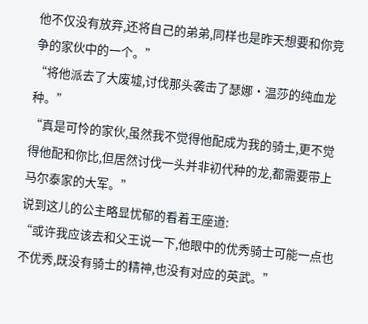他不仅没有放弃,还将自己的弟弟,同样也是昨天想要和你竞争的家伙中的一个。”
“将他派去了大废墟,讨伐那头袭击了瑟娜·温莎的纯血龙种。”
“真是可怜的家伙,虽然我不觉得他配成为我的骑士,更不觉得他配和你比,但居然讨伐一头并非初代种的龙,都需要带上马尔泰家的大军。”
说到这儿的公主略显忧郁的看着王座道:
“或许我应该去和父王说一下,他眼中的优秀骑士可能一点也不优秀,既没有骑士的精神,也没有对应的英武。”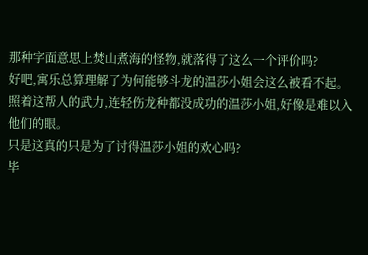那种字面意思上焚山煮海的怪物,就落得了这么一个评价吗?
好吧,寓乐总算理解了为何能够斗龙的温莎小姐会这么被看不起。
照着这帮人的武力,连轻伤龙种都没成功的温莎小姐,好像是难以入他们的眼。
只是这真的只是为了讨得温莎小姐的欢心吗?
毕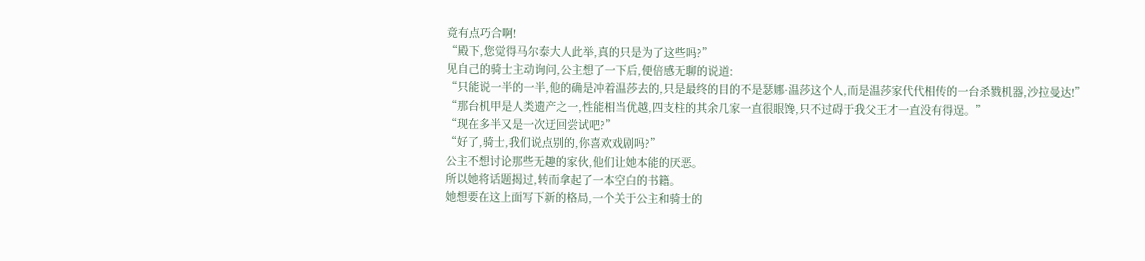竟有点巧合啊!
“殿下,您觉得马尔泰大人此举,真的只是为了这些吗?”
见自己的骑士主动询问,公主想了一下后,便倍感无聊的说道:
“只能说一半的一半,他的确是冲着温莎去的,只是最终的目的不是瑟娜·温莎这个人,而是温莎家代代相传的一台杀戮机器,沙拉曼达!”
“那台机甲是人类遗产之一,性能相当优越,四支柱的其余几家一直很眼馋,只不过碍于我父王才一直没有得逞。”
“现在多半又是一次迂回尝试吧?”
“好了,骑士,我们说点别的,你喜欢戏剧吗?”
公主不想讨论那些无趣的家伙,他们让她本能的厌恶。
所以她将话题揭过,转而拿起了一本空白的书籍。
她想要在这上面写下新的格局,一个关于公主和骑士的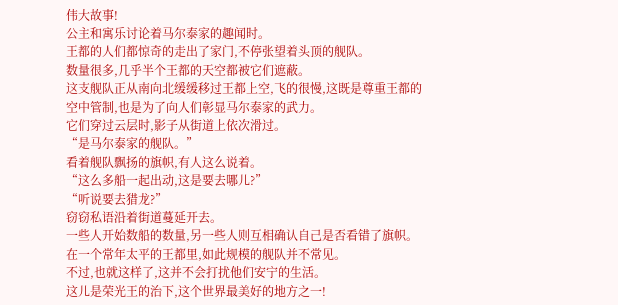伟大故事!
公主和寓乐讨论着马尔泰家的趣闻时。
王都的人们都惊奇的走出了家门,不停张望着头顶的舰队。
数量很多,几乎半个王都的天空都被它们遮蔽。
这支舰队正从南向北缓缓移过王都上空,飞的很慢,这既是尊重王都的空中管制,也是为了向人们彰显马尔泰家的武力。
它们穿过云层时,影子从街道上依次滑过。
“是马尔泰家的舰队。”
看着舰队飘扬的旗帜,有人这么说着。
“这么多船一起出动,这是要去哪儿?”
“听说要去猎龙?”
窃窃私语沿着街道蔓延开去。
一些人开始数船的数量,另一些人则互相确认自己是否看错了旗帜。
在一个常年太平的王都里,如此规模的舰队并不常见。
不过,也就这样了,这并不会打扰他们安宁的生活。
这儿是荣光王的治下,这个世界最美好的地方之一!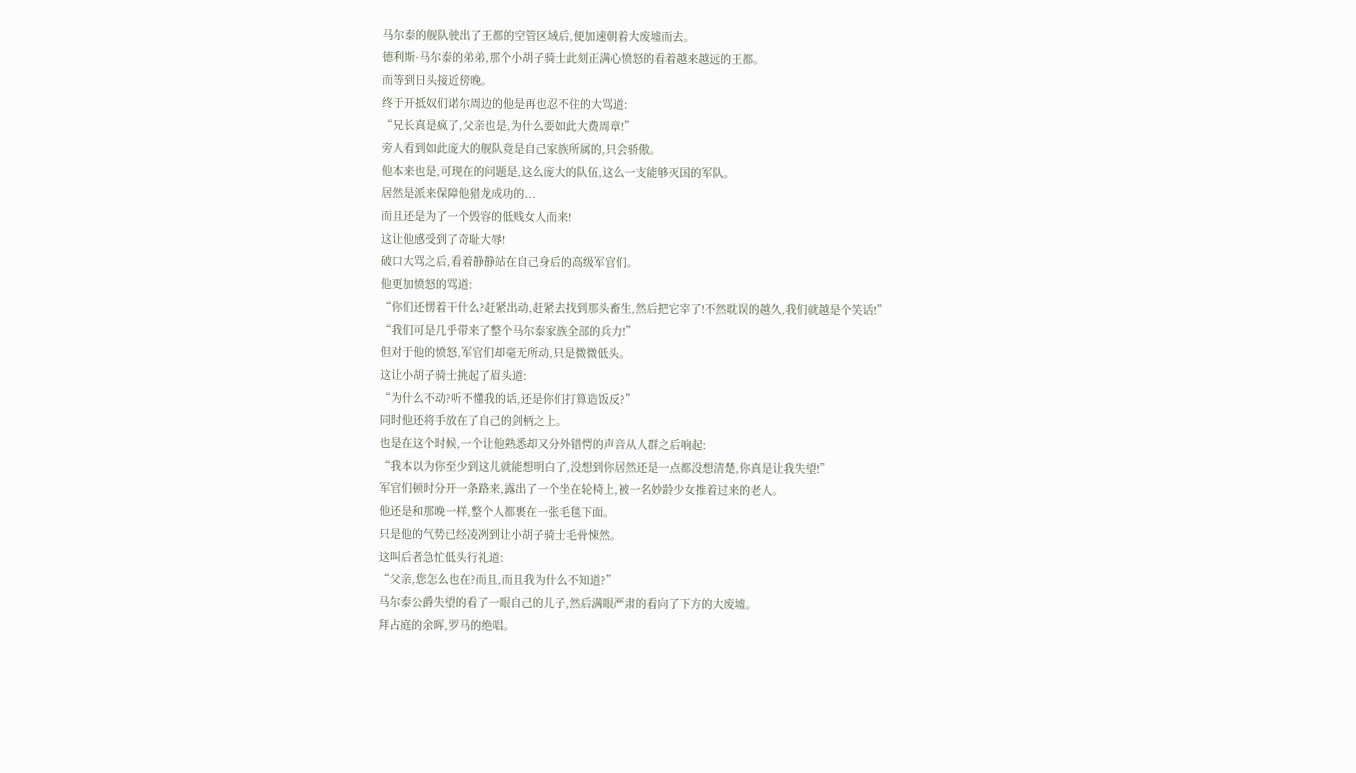马尔泰的舰队驶出了王都的空管区域后,便加速朝着大废墟而去。
德利斯·马尔泰的弟弟,那个小胡子骑士此刻正满心愤怒的看着越来越远的王都。
而等到日头接近傍晚。
终于开抵奴们诺尔周边的他是再也忍不住的大骂道:
“兄长真是疯了,父亲也是,为什么要如此大费周章!”
旁人看到如此庞大的舰队竟是自己家族所属的,只会骄傲。
他本来也是,可现在的问题是,这么庞大的队伍,这么一支能够灭国的军队。
居然是派来保障他猎龙成功的...
而且还是为了一个毁容的低贱女人而来!
这让他感受到了奇耻大辱!
破口大骂之后,看着静静站在自己身后的高级军官们。
他更加愤怒的骂道:
“你们还愣着干什么?赶紧出动,赶紧去找到那头畜生,然后把它宰了!不然耽误的越久,我们就越是个笑话!”
“我们可是几乎带来了整个马尔泰家族全部的兵力!”
但对于他的愤怒,军官们却毫无所动,只是微微低头。
这让小胡子骑士挑起了眉头道:
“为什么不动?听不懂我的话,还是你们打算造饭反?”
同时他还将手放在了自己的剑柄之上。
也是在这个时候,一个让他熟悉却又分外错愕的声音从人群之后响起:
“我本以为你至少到这儿就能想明白了,没想到你居然还是一点都没想清楚,你真是让我失望!”
军官们顿时分开一条路来,露出了一个坐在轮椅上,被一名妙龄少女推着过来的老人。
他还是和那晚一样,整个人都裹在一张毛毯下面。
只是他的气势已经凌冽到让小胡子骑士毛骨悚然。
这叫后者急忙低头行礼道:
“父亲,您怎么也在?而且,而且我为什么不知道?”
马尔泰公爵失望的看了一眼自己的儿子,然后满眼严肃的看向了下方的大废墟。
拜占庭的余晖,罗马的绝唱。